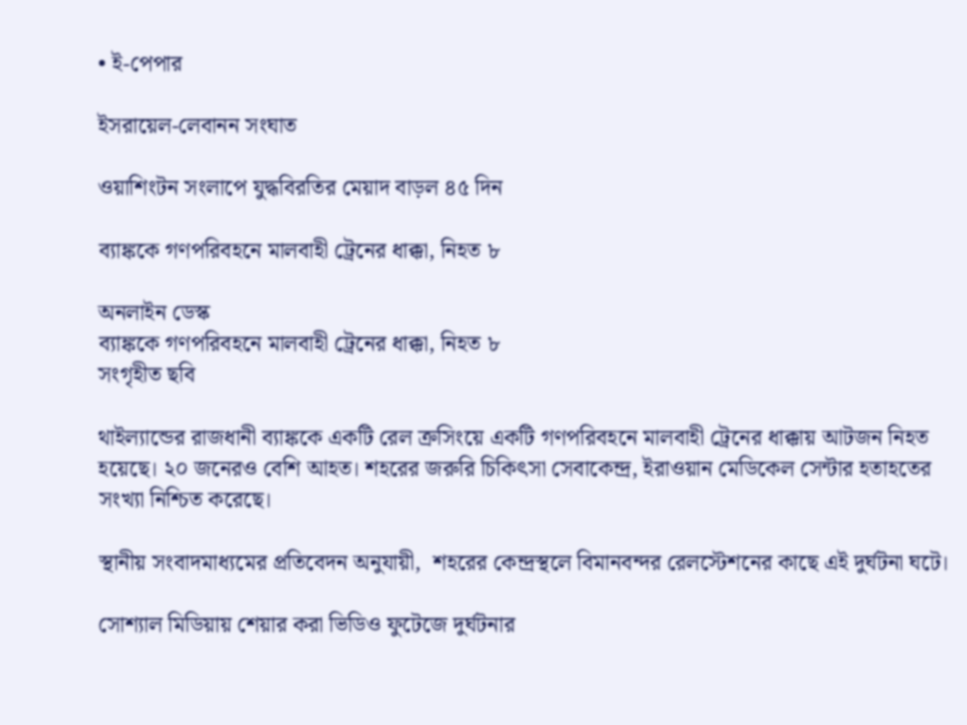• ই-পেপার

ইসরায়েল-লেবানন সংঘাত

ওয়াশিংটন সংলাপে যুদ্ধবিরতির মেয়াদ বাড়ল ৪৫ দিন

ব্যাঙ্ককে গণপরিবহনে মালবাহী ট্রেনের ধাক্কা, নিহত ৮

অনলাইন ডেস্ক
ব্যাঙ্ককে গণপরিবহনে মালবাহী ট্রেনের ধাক্কা, নিহত ৮
সংগৃহীত ছবি

থাইল্যান্ডের রাজধানী ব্যাঙ্ককে একটি রেল ক্রসিংয়ে একটি গণপরিবহনে মালবাহী ট্রেনের ধাক্কায় আটজন নিহত হয়েছে। ২০ জনেরও বেশি আহত। শহরের জরুরি চিকিৎসা সেবাকেন্দ্র, ইরাওয়ান মেডিকেল সেন্টার হতাহতের সংখ্যা নিশ্চিত করেছে।

স্থানীয় সংবাদমাধ্যমের প্রতিবেদন অনুযায়ী,  শহরের কেন্দ্রস্থলে বিমানবন্দর রেলস্টেশনের কাছে এই দুর্ঘটনা ঘটে।

সোশ্যাল মিডিয়ায় শেয়ার করা ভিডিও ফুটেজে দুর্ঘটনার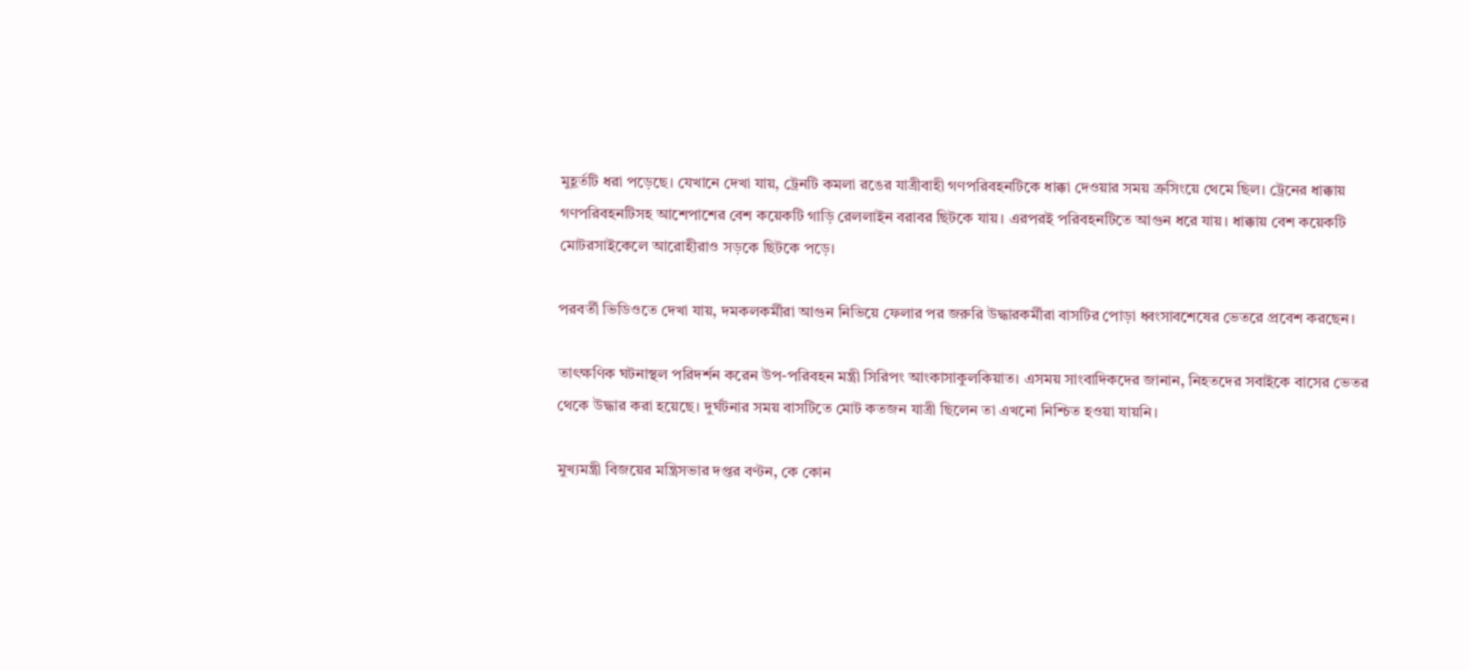মুহূর্তটি ধরা পড়েছে। যেখানে দেখা যায়, ট্রেনটি কমলা রঙের যাত্রীবাহী গণপরিবহনটিকে ধাক্কা দেওয়ার সময় ক্রসিংয়ে থেমে ছিল। ট্রেনের ধাক্কায় গণপরিবহনটিসহ আশেপাশের বেশ কয়েকটি গাড়ি রেললাইন বরাবর ছিটকে যায়। এরপরই পরিবহনটিতে আগুন ধরে যায়। ধাক্কায় বেশ কয়েকটি মোটরসাইকেলে আরোহীরাও সড়কে ছিটকে পড়ে।

পরবর্তী ভিডিওতে দেখা যায়, দমকলকর্মীরা আগুন নিভিয়ে ফেলার পর জরুরি উদ্ধারকর্মীরা বাসটির পোড়া ধ্বংসাবশেষের ভেতরে প্রবেশ করছেন।

তাৎক্ষণিক ঘটনাস্থল পরিদর্শন করেন উপ-পরিবহন মন্ত্রী সিরিপং আংকাসাকুলকিয়াত। এসময় সাংবাদিকদের জানান, নিহতদের সবাইকে বাসের ভেতর থেকে উদ্ধার করা হয়েছে। দুর্ঘটনার সময় বাসটিতে মোট কতজন যাত্রী ছিলেন তা এখনো নিশ্চিত হওয়া যায়নি।

মুখ্যমন্ত্রী বিজয়ের মন্ত্রিসভার দপ্তর বণ্টন, কে কোন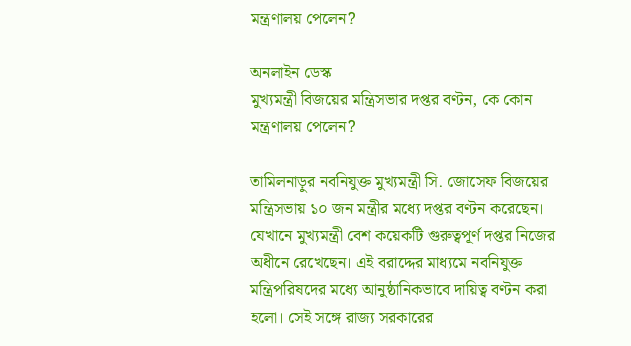মন্ত্রণালয় পেলেন?

অনলাইন ডেস্ক
মুখ্যমন্ত্রী বিজয়ের মন্ত্রিসভার দপ্তর বণ্টন, কে কোন মন্ত্রণালয় পেলেন?

তামিলনাড়ুর নবনিযুক্ত মুখ্যমন্ত্রী সি. জোসেফ বিজয়ের মন্ত্রিসভায় ১০ জন মন্ত্রীর মধ্যে দপ্তর বণ্টন করেছেন। যেখানে মুখ্যমন্ত্রী বেশ কয়েকটি গুরুত্বপূর্ণ দপ্তর নিজের অধীনে রেখেছেন। এই বরাদ্দের মাধ্যমে নবনিযুক্ত মন্ত্রিপরিষদের মধ্যে আনুষ্ঠানিকভাবে দায়িত্ব বণ্টন করা হলো। সেই সঙ্গে রাজ্য সরকারের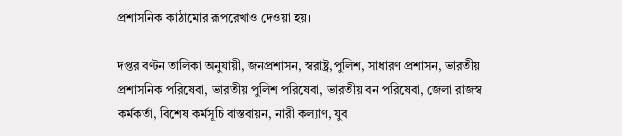প্রশাসনিক কাঠামোর রূপরেখাও দেওয়া হয়।

দপ্তর বণ্টন তালিকা অনুযায়ী, জনপ্রশাসন, স্বরাষ্ট্র,পুলিশ, সাধারণ প্রশাসন, ভারতীয় প্রশাসনিক পরিষেবা, ভারতীয় পুলিশ পরিষেবা, ভারতীয় বন পরিষেবা, জেলা রাজস্ব কর্মকর্তা, বিশেষ কর্মসূচি বাস্তবায়ন, নারী কল্যাণ, যুব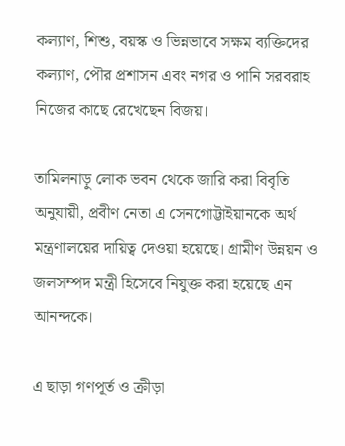কল্যাণ, শিশু, বয়স্ক ও ভিন্নভাবে সক্ষম ব্যক্তিদের কল্যাণ, পৌর প্রশাসন এবং নগর ও পানি সরবরাহ নিজের কাছে রেখেছেন বিজয়।

তামিলনাড়ু লোক ভবন থেকে জারি করা বিবৃতি অনুযায়ী, প্রবীণ নেতা এ সেনগোট্টাইয়ানকে অর্থ মন্ত্রণালয়ের দায়িত্ব দেওয়া হয়েছে। গ্রামীণ উন্নয়ন ও জলসম্পদ মন্ত্রী হিসেবে নিযুক্ত করা হয়েছে এন আনন্দকে।

এ ছাড়া গণপূর্ত ও ক্রীড়া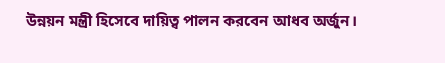উন্নয়ন মন্ত্রী হিসেবে দায়িত্ব পালন করবেন আধব অর্জুন।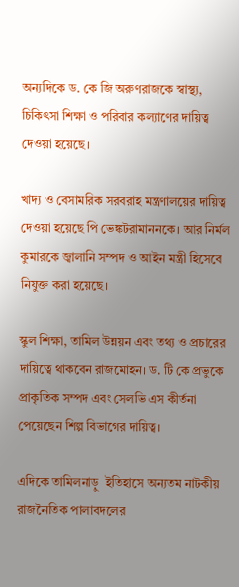অন্যদিকে ড. কে জি অরুণরাজকে স্বাস্থ্য, চিকিৎসা শিক্ষা ও পরিবার কল্যাণের দায়িত্ব দেওয়া হয়েছে।

খাদ্য ও বেসামরিক সরবরাহ মন্ত্রণালয়ের দায়িত্ব দেওয়া হয়েছে পি ভেঙ্কটরামাননকে। আর নির্মল কুমারকে জ্বালানি সম্পদ ও আইন মন্ত্রী হিসেবে নিযুক্ত করা হয়েছে।

স্কুল শিক্ষা, তামিল উন্নয়ন এবং তথ্য ও প্রচারের দায়িত্বে থাকবেন রাজমোহন। ড. টি কে প্রভুকে প্রাকৃতিক সম্পদ এবং সেলভি এস কীর্তনা পেয়েছেন শিল্প বিভাগের দায়িত্ব।

এদিকে তামিলনাড়ু  ইতিহাসে অন্যতম নাটকীয় রাজনৈতিক পালাবদলের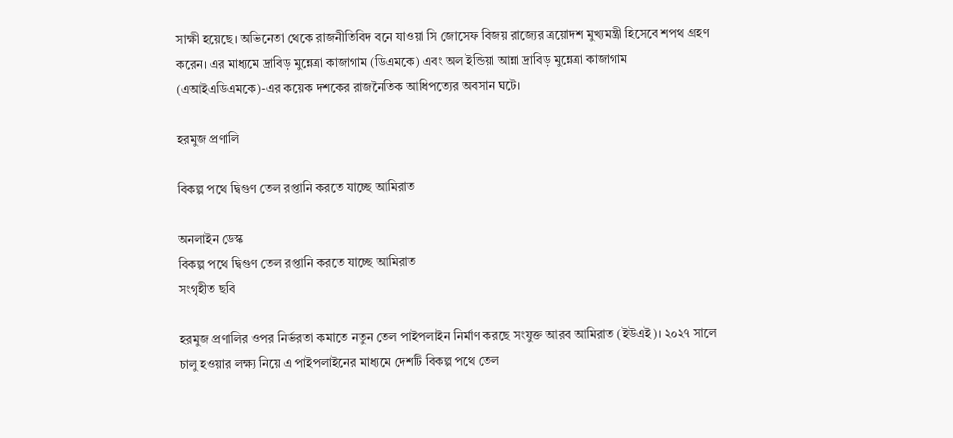সাক্ষী হয়েছে। অভিনেতা থেকে রাজনীতিবিদ বনে যাওয়া সি জোসেফ বিজয় রাজ্যের ত্রয়োদশ মুখ্যমন্ত্রী হিসেবে শপথ গ্রহণ করেন। এর মাধ্যমে দ্রাবিড় মুন্নেত্রা কাজাগাম (ডিএমকে) এবং অল ইন্ডিয়া আন্না দ্রাবিড় মুন্নেত্রা কাজাগাম (এআইএডিএমকে)-এর কয়েক দশকের রাজনৈতিক আধিপত্যের অবসান ঘটে।

হরমুজ প্রণালি

বিকল্প পথে দ্বিগুণ তেল রপ্তানি করতে যাচ্ছে আমিরাত

অনলাইন ডেস্ক
বিকল্প পথে দ্বিগুণ তেল রপ্তানি করতে যাচ্ছে আমিরাত
সংগৃহীত ছবি

হরমুজ প্রণালির ওপর নির্ভরতা কমাতে নতুন তেল পাইপলাইন নির্মাণ করছে সংযুক্ত আরব আমিরাত (ইউএই)। ২০২৭ সালে চালু হওয়ার লক্ষ্য নিয়ে এ পাইপলাইনের মাধ্যমে দেশটি বিকল্প পথে তেল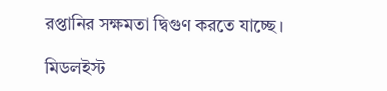রপ্তানির সক্ষমতা দ্বিগুণ করতে যাচ্ছে।

মিডলইস্ট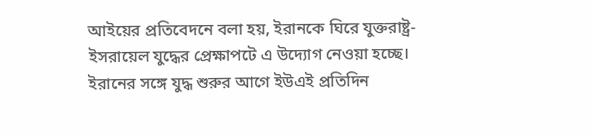আইয়ের প্রতিবেদনে বলা হয়, ইরানকে ঘিরে যুক্তরাষ্ট্র-ইসরায়েল যুদ্ধের প্রেক্ষাপটে এ উদ্যোগ নেওয়া হচ্ছে। ইরানের সঙ্গে যুদ্ধ শুরুর আগে ইউএই প্রতিদিন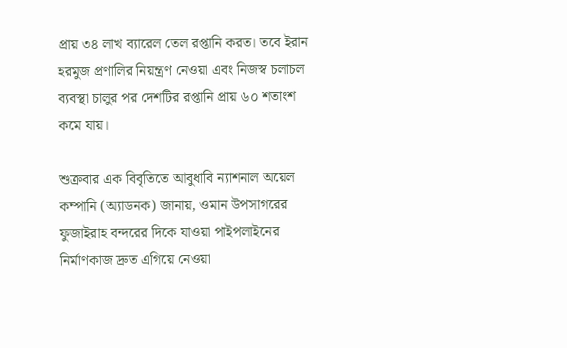প্রায় ৩৪ লাখ ব্যারেল তেল রপ্তানি করত। তবে ইরান হরমুজ প্রণালির নিয়ন্ত্রণ নেওয়া এবং নিজস্ব চলাচল ব্যবস্থা চালুর পর দেশটির রপ্তানি প্রায় ৬০ শতাংশ কমে যায়।

শুক্রবার এক বিবৃতিতে আবুধাবি ন্যাশনাল অয়েল কম্পানি (অ্যাডনক) জানায়, ওমান উপসাগরের ফুজাইরাহ বন্দরের দিকে যাওয়া পাইপলাইনের নির্মাণকাজ দ্রুত এগিয়ে নেওয়া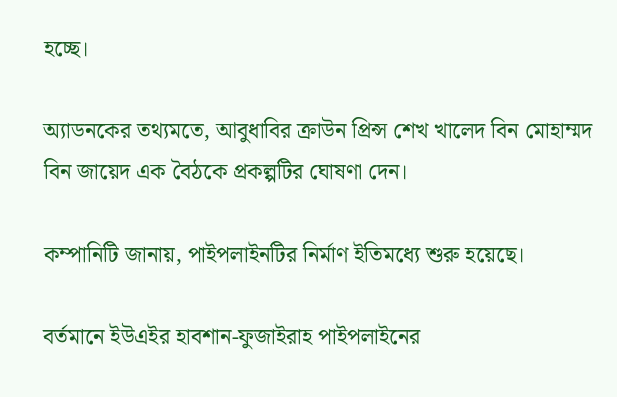হচ্ছে।

অ্যাডনকের তথ্যমতে, আবুধাবির ক্রাউন প্রিন্স শেখ খালেদ বিন মোহাম্মদ বিন জায়েদ এক বৈঠকে প্রকল্পটির ঘোষণা দেন।

কম্পানিটি জানায়, পাইপলাইনটির নির্মাণ ইতিমধ্যে শুরু হয়েছে।

বর্তমানে ইউএইর হাবশান-ফুজাইরাহ পাইপলাইনের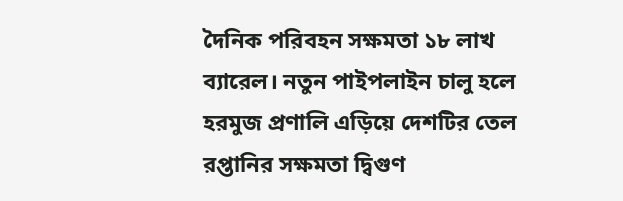দৈনিক পরিবহন সক্ষমতা ১৮ লাখ ব্যারেল। নতুন পাইপলাইন চালু হলে হরমুজ প্রণালি এড়িয়ে দেশটির তেল রপ্তানির সক্ষমতা দ্বিগুণ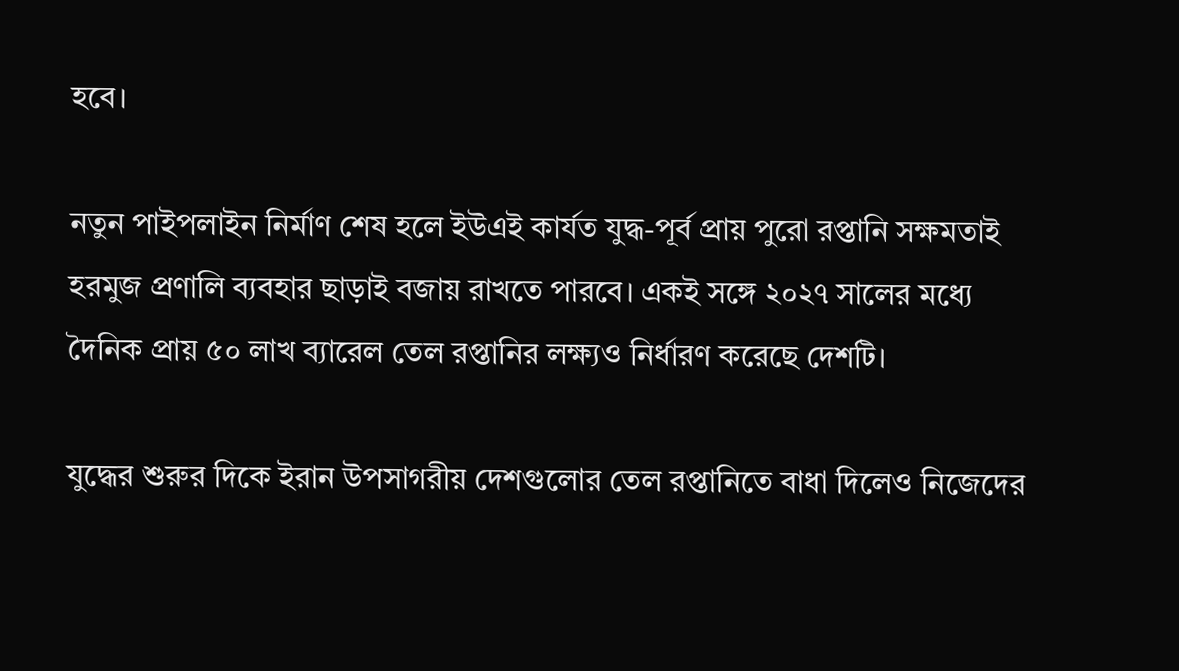হবে।

নতুন পাইপলাইন নির্মাণ শেষ হলে ইউএই কার্যত যুদ্ধ-পূর্ব প্রায় পুরো রপ্তানি সক্ষমতাই হরমুজ প্রণালি ব্যবহার ছাড়াই বজায় রাখতে পারবে। একই সঙ্গে ২০২৭ সালের মধ্যে দৈনিক প্রায় ৫০ লাখ ব্যারেল তেল রপ্তানির লক্ষ্যও নির্ধারণ করেছে দেশটি।

যুদ্ধের শুরুর দিকে ইরান উপসাগরীয় দেশগুলোর তেল রপ্তানিতে বাধা দিলেও নিজেদের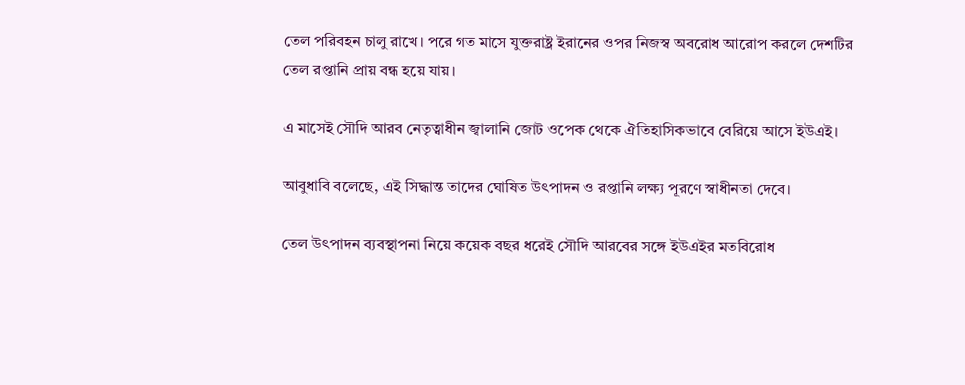তেল পরিবহন চালু রাখে। পরে গত মাসে যুক্তরাষ্ট্র ইরানের ওপর নিজস্ব অবরোধ আরোপ করলে দেশটির তেল রপ্তানি প্রায় বন্ধ হয়ে যায়।

এ মাসেই সৌদি আরব নেতৃত্বাধীন জ্বালানি জোট ওপেক থেকে ঐতিহাসিকভাবে বেরিয়ে আসে ইউএই।

আবুধাবি বলেছে, এই সিদ্ধান্ত তাদের ঘোষিত উৎপাদন ও রপ্তানি লক্ষ্য পূরণে স্বাধীনতা দেবে।

তেল উৎপাদন ব্যবস্থাপনা নিয়ে কয়েক বছর ধরেই সৌদি আরবের সঙ্গে ইউএইর মতবিরোধ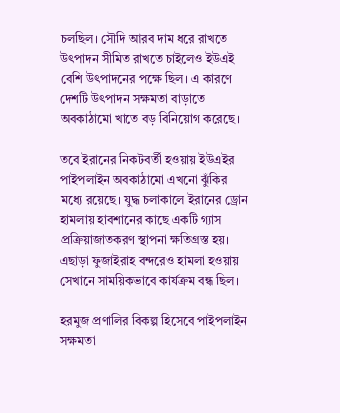চলছিল। সৌদি আরব দাম ধরে রাখতে উৎপাদন সীমিত রাখতে চাইলেও ইউএই বেশি উৎপাদনের পক্ষে ছিল। এ কারণে দেশটি উৎপাদন সক্ষমতা বাড়াতে অবকাঠামো খাতে বড় বিনিয়োগ করেছে।

তবে ইরানের নিকটবর্তী হওয়ায় ইউএইর পাইপলাইন অবকাঠামো এখনো ঝুঁকির মধ্যে রয়েছে। যুদ্ধ চলাকালে ইরানের ড্রোন হামলায় হাবশানের কাছে একটি গ্যাস প্রক্রিয়াজাতকরণ স্থাপনা ক্ষতিগ্রস্ত হয়। এছাড়া ফুজাইরাহ বন্দরেও হামলা হওয়ায় সেখানে সাময়িকভাবে কার্যক্রম বন্ধ ছিল।

হরমুজ প্রণালির বিকল্প হিসেবে পাইপলাইন সক্ষমতা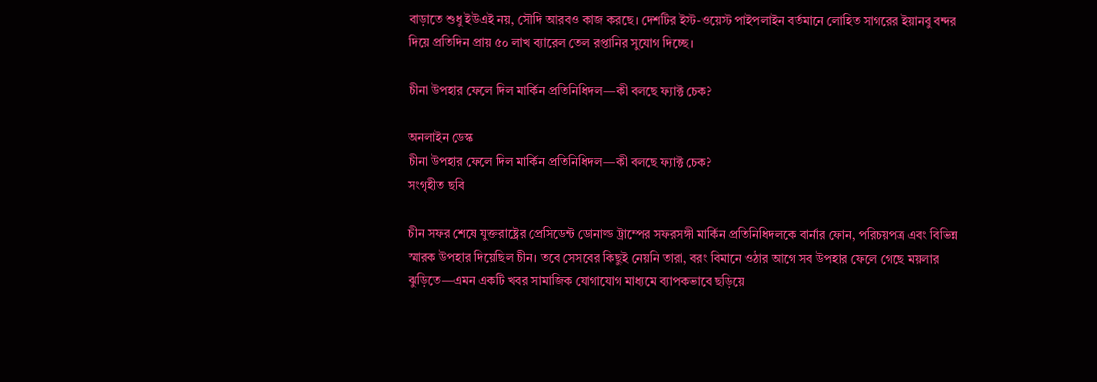বাড়াতে শুধু ইউএই নয়, সৌদি আরবও কাজ করছে। দেশটির ইস্ট-ওয়েস্ট পাইপলাইন বর্তমানে লোহিত সাগরের ইয়ানবু বন্দর দিয়ে প্রতিদিন প্রায় ৫০ লাখ ব্যারেল তেল রপ্তানির সুযোগ দিচ্ছে।

চীনা উপহার ফেলে দিল মার্কিন প্রতিনিধিদল—কী বলছে ফ্যাক্ট চেক?

অনলাইন ডেস্ক
চীনা উপহার ফেলে দিল মার্কিন প্রতিনিধিদল—কী বলছে ফ্যাক্ট চেক?
সংগৃহীত ছবি

চীন সফর শেষে যুক্তরাষ্ট্রের প্রেসিডেন্ট ডোনাল্ড ট্রাম্পের সফরসঙ্গী মার্কিন প্রতিনিধিদলকে বার্নার ফোন, পরিচয়পত্র এবং বিভিন্ন স্মারক উপহার দিয়েছিল চীন। তবে সেসবের কিছুই নেয়নি তারা, বরং বিমানে ওঠার আগে সব উপহার ফেলে গেছে ময়লার ঝুড়িতে—এমন একটি খবর সামাজিক যোগাযোগ মাধ্যমে ব্যাপকভাবে ছড়িয়ে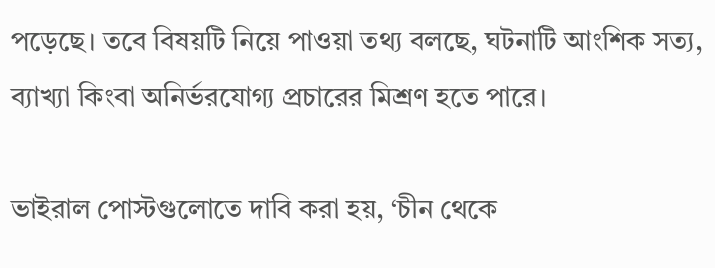পড়েছে। তবে বিষয়টি নিয়ে পাওয়া তথ্য বলছে, ঘটনাটি আংশিক সত্য, ব্যাখ্যা কিংবা অনির্ভরযোগ্য প্রচারের মিশ্রণ হতে পারে।

ভাইরাল পোস্টগুলোতে দাবি করা হয়, ‘চীন থেকে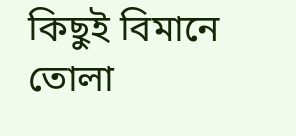কিছুই বিমানে তোলা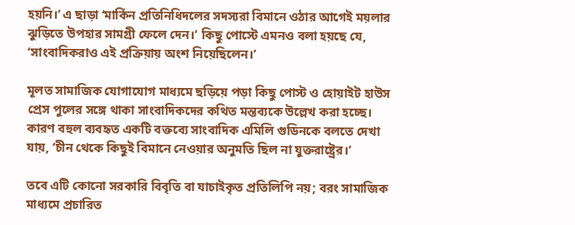হয়নি।’ এ ছাড়া ‘মার্কিন প্রতিনিধিদলের সদস্যরা বিমানে ওঠার আগেই ময়লার ঝুড়িতে উপহার সামগ্রী ফেলে দেন।’ কিছু পোস্টে এমনও বলা হয়ছে যে, ‘সাংবাদিকরাও এই প্রক্রিয়ায় অংশ নিয়েছিলেন।’

মূলত সামাজিক যোগাযোগ মাধ্যমে ছড়িয়ে পড়া কিছু পোস্ট ও হোয়াইট হাউস প্রেস পুলের সঙ্গে থাকা সাংবাদিকদের কথিত মন্তব্যকে উল্লেখ করা হচ্ছে। কারণ বহুল ব্যবহৃত একটি বক্তব্যে সাংবাদিক এমিলি গুডিনকে বলতে দেখা যায়, ‘চীন থেকে কিছুই বিমানে নেওয়ার অনুমতি ছিল না যুক্তরাষ্ট্রের।’

তবে এটি কোনো সরকারি বিবৃতি বা যাচাইকৃত প্রতিলিপি নয়; বরং সামাজিক মাধ্যমে প্রচারিত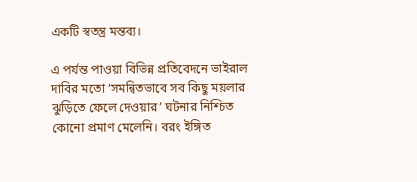একটি স্বতন্ত্র মন্তব্য।

এ পর্যন্ত পাওয়া বিভিন্ন প্রতিবেদনে ভাইরাল দাবির মতো ‘সমন্বিতভাবে সব কিছু ময়লার ঝুড়িতে ফেলে দেওয়ার’ ঘটনার নিশ্চিত কোনো প্রমাণ মেলেনি। বরং ইঙ্গিত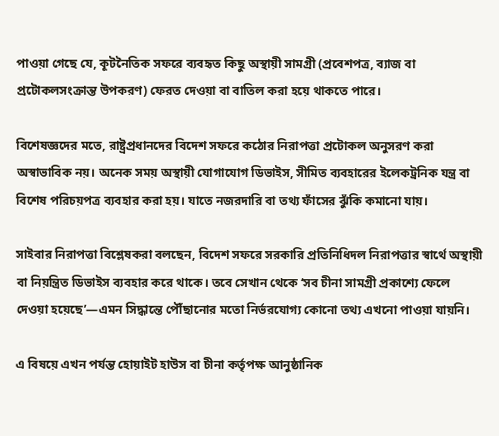পাওয়া গেছে যে, কূটনৈতিক সফরে ব্যবহৃত কিছু অস্থায়ী সামগ্রী (প্রবেশপত্র, ব্যাজ বা প্রটোকলসংক্রান্ত উপকরণ) ফেরত দেওয়া বা বাতিল করা হয়ে থাকতে পারে।

বিশেষজ্ঞদের মতে, রাষ্ট্রপ্রধানদের বিদেশ সফরে কঠোর নিরাপত্তা প্রটোকল অনুসরণ করা অস্বাভাবিক নয়। অনেক সময় অস্থায়ী যোগাযোগ ডিভাইস, সীমিত ব্যবহারের ইলেকট্রনিক যন্ত্র বা বিশেষ পরিচয়পত্র ব্যবহার করা হয়। যাতে নজরদারি বা তথ্য ফাঁসের ঝুঁকি কমানো যায়।

সাইবার নিরাপত্তা বিশ্লেষকরা বলছেন, বিদেশ সফরে সরকারি প্রতিনিধিদল নিরাপত্তার স্বার্থে অস্থায়ী বা নিয়ন্ত্রিত ডিভাইস ব্যবহার করে থাকে। তবে সেখান থেকে ‘সব চীনা সামগ্রী প্রকাশ্যে ফেলে দেওয়া হয়েছে’—এমন সিদ্ধান্তে পৌঁছানোর মতো নির্ভরযোগ্য কোনো তথ্য এখনো পাওয়া যায়নি।

এ বিষয়ে এখন পর্যন্ত হোয়াইট হাউস বা চীনা কর্তৃপক্ষ আনুষ্ঠানিক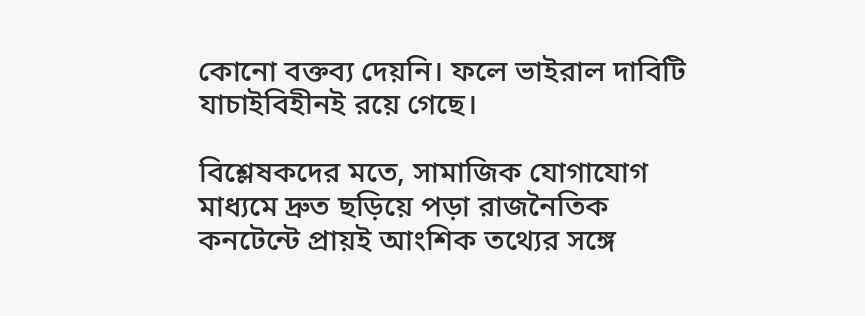কোনো বক্তব্য দেয়নি। ফলে ভাইরাল দাবিটি যাচাইবিহীনই রয়ে গেছে।

বিশ্লেষকদের মতে, সামাজিক যোগাযোগ মাধ্যমে দ্রুত ছড়িয়ে পড়া রাজনৈতিক কনটেন্টে প্রায়ই আংশিক তথ্যের সঙ্গে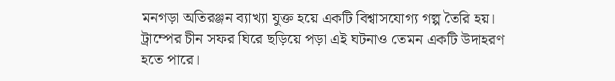মনগড়া অতিরঞ্জন ব্যাখ্যা যুক্ত হয়ে একটি বিশ্বাসযোগ্য গল্প তৈরি হয়। ট্রাম্পের চীন সফর ঘিরে ছড়িয়ে পড়া এই ঘটনাও তেমন একটি উদাহরণ হতে পারে।